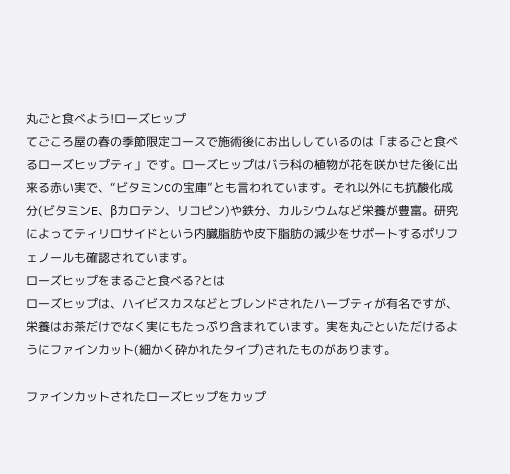丸ごと食べよう!ローズヒップ
てごころ屋の春の季節限定コースで施術後にお出ししているのは「まるごと食べるローズヒップティ」です。ローズヒップはバラ科の植物が花を咲かせた後に出来る赤い実で、“ビタミンCの宝庫”とも言われています。それ以外にも抗酸化成分(ビタミンE、βカロテン、リコピン)や鉄分、カルシウムなど栄養が豊富。研究によってティリロサイドという内臓脂肪や皮下脂肪の減少をサポートするポリフェノールも確認されています。
ローズヒップをまるごと食べる?とは
ローズヒップは、ハイビスカスなどとブレンドされたハーブティが有名ですが、栄養はお茶だけでなく実にもたっぷり含まれています。実を丸ごといただけるようにファインカット(細かく砕かれたタイプ)されたものがあります。

ファインカットされたローズヒップをカップ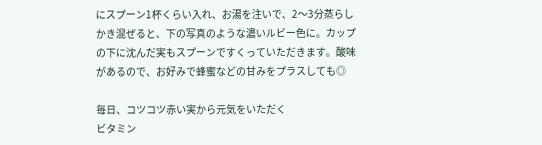にスプーン1杯くらい入れ、お湯を注いで、2〜3分蒸らしかき混ぜると、下の写真のような濃いルビー色に。カップの下に沈んだ実もスプーンですくっていただきます。酸味があるので、お好みで蜂蜜などの甘みをプラスしても◎

毎日、コツコツ赤い実から元気をいただく
ビタミン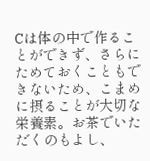Cは体の中で作ることができず、さらにためておくこともできないため、こまめに摂ることが大切な栄養素。お茶でいただくのもよし、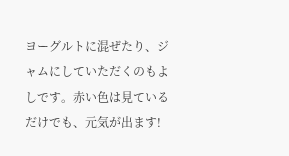ヨーグルトに混ぜたり、ジャムにしていただくのもよしです。赤い色は見ているだけでも、元気が出ます!